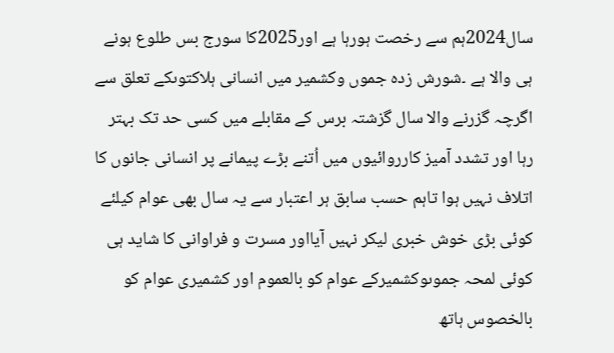سال2024ہم سے رخصت ہورہا ہے اور2025کا سورج بس طلوع ہونے ہی والا ہے ۔شورش زدہ جموں وکشمیر میں انسانی ہلاکتوںکے تعلق سے اگرچہ گزرنے والا سال گزشتہ برس کے مقابلے میں کسی حد تک بہتر رہا اور تشدد آمیز کارروائیوں میں اُتنے بڑے پیمانے پر انسانی جانوں کا اتلاف نہیں ہوا تاہم حسب سابق ہر اعتبار سے یہ سال بھی عوام کیلئے کوئی بڑی خوش خبری لیکر نہیں آیااور مسرت و فراوانی کا شاید ہی کوئی لمحہ جموںوکشمیرکے عوام کو بالعموم اور کشمیری عوام کو بالخصوس ہاتھ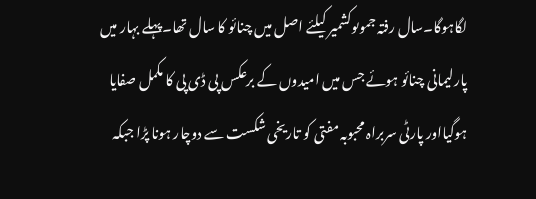لگاہوگا۔سال رفتہ جموںوکشمیر کیلئے اصل میں چنائو کا سال تھا۔پہلے بہار میں پارلیمانی چنائو ہوئے جس میں امیدوں کے برعکس پی ڈی پی کا مکمل صفایا ہوگیااور پارٹی سربراہ محبوبہ مفتی کو تاریخی شکست سے دوچار ہونا پڑا جبکہ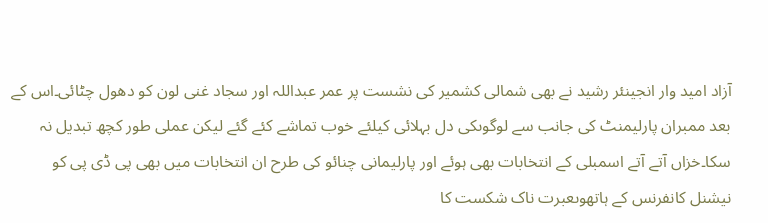آزاد امید وار انجینئر رشید نے بھی شمالی کشمیر کی نشست پر عمر عبداللہ اور سجاد غنی لون کو دھول چٹائی۔اس کے بعد ممبران پارلیمنٹ کی جانب سے لوگوںکی دل بہلائی کیلئے خوب تماشے کئے گئے لیکن عملی طور کچھ تبدیل نہ سکا۔خزاں آتے آتے اسمبلی کے انتخابات بھی ہوئے اور پارلیمانی چنائو کی طرح ان انتخابات میں بھی پی ڈی پی کو نیشنل کانفرنس کے ہاتھوںعبرت ناک شکست کا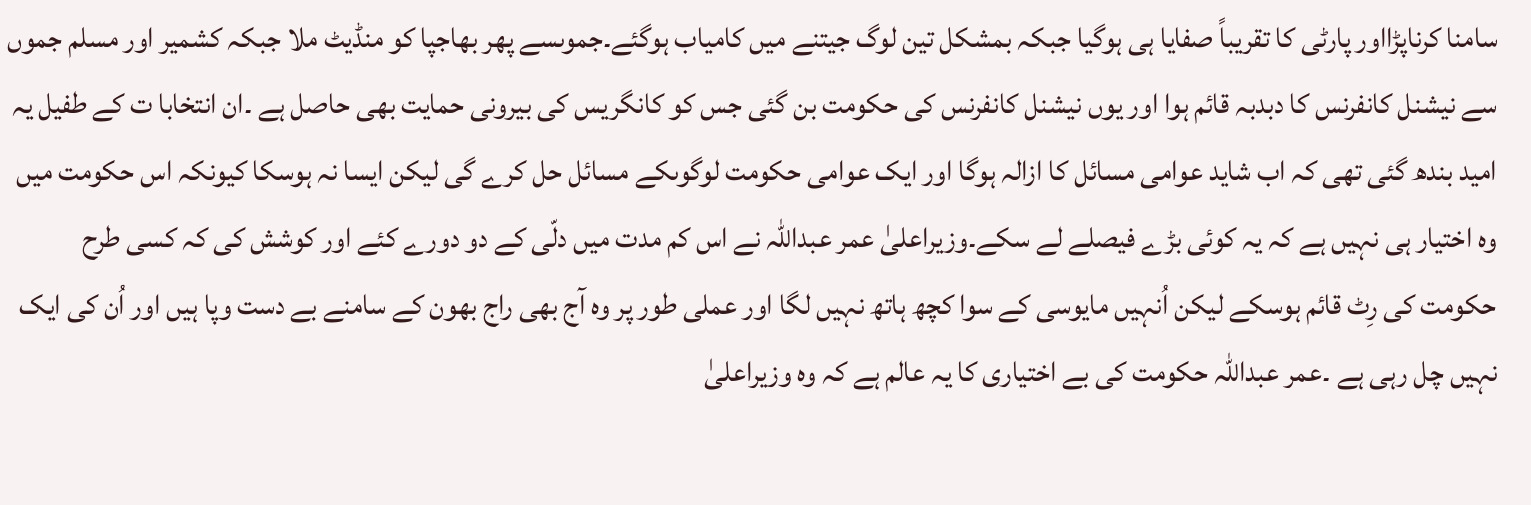سامنا کرناپڑااور پارٹی کا تقریباً صفایا ہی ہوگیا جبکہ بمشکل تین لوگ جیتنے میں کامیاب ہوگئے۔جموںسے پھر بھاجپا کو منڈیٹ ملا جبکہ کشمیر اور مسلم جموں سے نیشنل کانفرنس کا دبدبہ قائم ہوا اور یوں نیشنل کانفرنس کی حکومت بن گئی جس کو کانگریس کی بیرونی حمایت بھی حاصل ہے ۔ان انتخابا ت کے طفیل یہ امید بندھ گئی تھی کہ اب شاید عوامی مسائل کا ازالہ ہوگا اور ایک عوامی حکومت لوگوںکے مسائل حل کرے گی لیکن ایسا نہ ہوسکا کیونکہ اس حکومت میں وہ اختیار ہی نہیں ہے کہ یہ کوئی بڑے فیصلے لے سکے۔وزیراعلیٰ عمر عبداللہ نے اس کم مدت میں دلّی کے دو دورے کئے اور کوشش کی کہ کسی طرح حکومت کی رِٹ قائم ہوسکے لیکن اُنہیں مایوسی کے سوا کچھ ہاتھ نہیں لگا اور عملی طور پر وہ آج بھی راج بھون کے سامنے بے دست وپا ہیں اور اُن کی ایک نہیں چل رہی ہے ۔عمر عبداللہ حکومت کی بے اختیاری کا یہ عالم ہے کہ وہ وزیراعلیٰ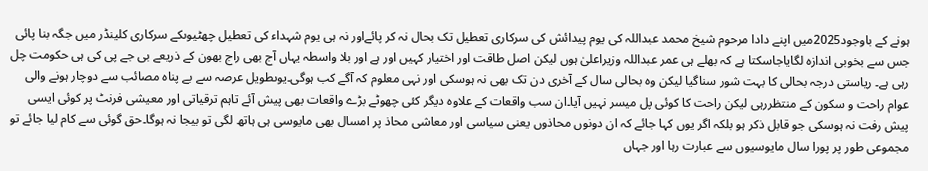ہونے کے باوجود2025میں اپنے دادا مرحوم شیخ محمد عبداللہ کی یوم پیدائش کی سرکاری تعطیل تک بحال نہ کر پائےاور نہ ہی یوم شہداء کی تعطیل چھٹیوںکے سرکاری کلینڈر میں جگہ بنا پائی جس سے بخوبی اندازہ لگایاجاسکتا ہے کہ بھلے ہی عمر عبداللہ وزیراعلیٰ ہوں لیکن اصل طاقت اور اختیار کہیں اور ہے اور بلا واسطہ یہاں آج بھی راج بھون کے ذریعے بی جے پی کی ہی حکومت چل رہی ہے۔ ریاستی درجہ بحالی کا بہت شور سناگیا لیکن وہ بحالی سال کے آخری دن تک بھی نہ ہوسکی اور نہی معلوم کہ آگے کب ہوگی۔یوںطویل عرصہ سے بے پناہ مصائب سے دوچار ہونے والی عوام راحت و سکون کے منتظررہی لیکن راحت کا کوئی پل میسر نہیں آیا۔ان سب واقعات کے علاوہ دیگر کئی چھوٹے بڑے واقعات بھی پیش آئے تاہم ترقیاتی اور معیشی فرنٹ پر کوئی ایسی پیش رفت نہ ہوسکی جو قابل ذکر ہو بلکہ اگر یوں کہا جائے کہ ان دونوں محاذوں یعنی سیاسی اور معاشی محاذ پر امسال بھی مایوسی ہی ہاتھ لگی تو بیجا نہ ہوگا۔حق گوئی سے کام لیا جائے تو مجموعی طور پر پورا سال مایوسیوں سے عبارت رہا اور جہاں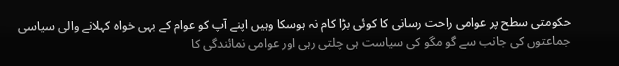حکومتی سطح پر عوامی راحت رسانی کا کوئی بڑا کام نہ ہوسکا وہیں اپنے آپ کو عوام کے بہی خواہ کہلانے والی سیاسی جماعتوں کی جانب سے گو مگو کی سیاست ہی چلتی رہی اور عوامی نمائندگی کا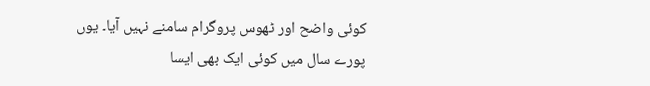کوئی واضح اور ٹھوس پروگرام سامنے نہیں آیا۔ یوں پورے سال میں کوئی ایک بھی ایسا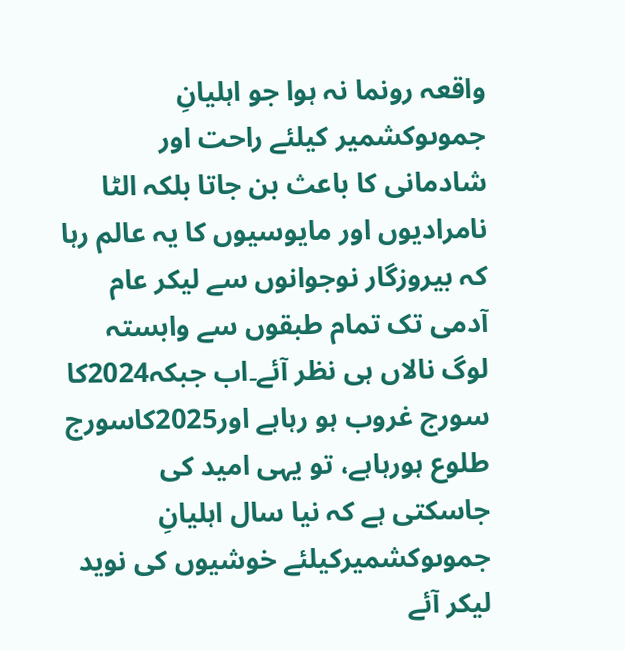واقعہ رونما نہ ہوا جو اہلیانِ جموںوکشمیر کیلئے راحت اور شادمانی کا باعث بن جاتا بلکہ الٹا نامرادیوں اور مایوسیوں کا یہ عالم رہا کہ بیروزگار نوجوانوں سے لیکر عام آدمی تک تمام طبقوں سے وابستہ لوگ نالاں ہی نظر آئے۔اب جبکہ2024کا سورج غروب ہو رہاہے اور2025کاسورج طلوع ہورہاہے، تو یہی امید کی جاسکتی ہے کہ نیا سال اہلیانِ جموںوکشمیرکیلئے خوشیوں کی نوید لیکر آئے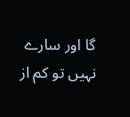گا اور سارے نہیں تو کم از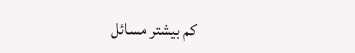کم بیشتر مسائل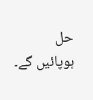حل ہوپائیں گے۔